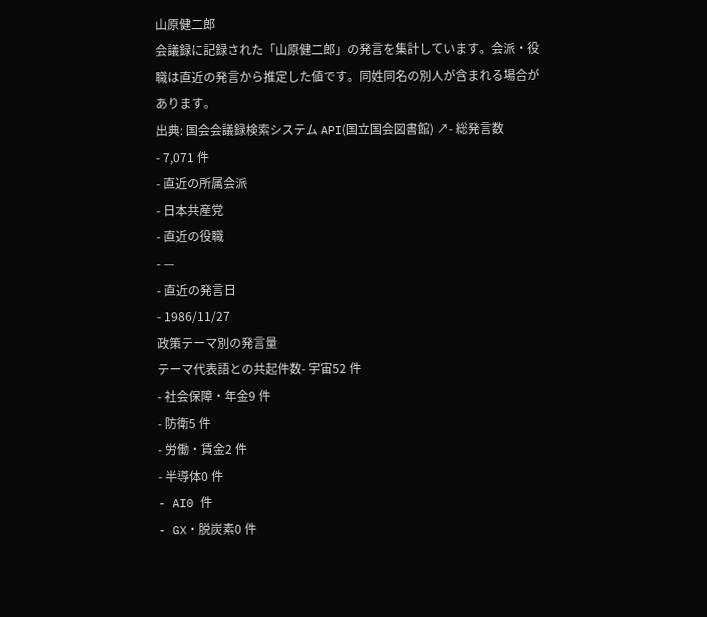山原健二郎
会議録に記録された「山原健二郎」の発言を集計しています。会派・役職は直近の発言から推定した値です。同姓同名の別人が含まれる場合があります。
出典: 国会会議録検索システム API(国立国会図書館) ↗- 総発言数
- 7,071 件
- 直近の所属会派
- 日本共産党
- 直近の役職
- —
- 直近の発言日
- 1986/11/27
政策テーマ別の発言量
テーマ代表語との共起件数- 宇宙52 件
- 社会保障・年金9 件
- 防衛5 件
- 労働・賃金2 件
- 半導体0 件
- AI0 件
- GX・脱炭素0 件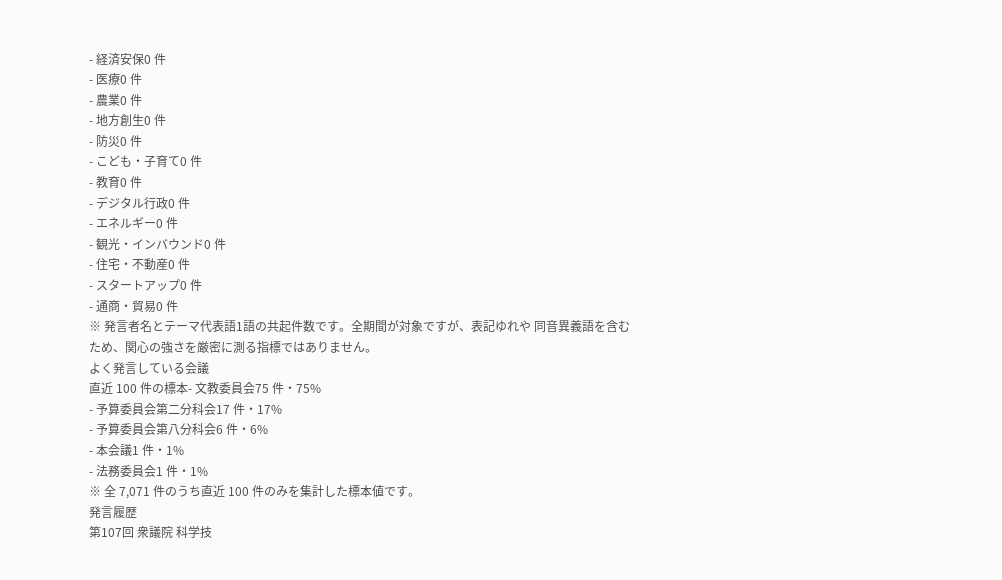- 経済安保0 件
- 医療0 件
- 農業0 件
- 地方創生0 件
- 防災0 件
- こども・子育て0 件
- 教育0 件
- デジタル行政0 件
- エネルギー0 件
- 観光・インバウンド0 件
- 住宅・不動産0 件
- スタートアップ0 件
- 通商・貿易0 件
※ 発言者名とテーマ代表語1語の共起件数です。全期間が対象ですが、表記ゆれや 同音異義語を含むため、関心の強さを厳密に測る指標ではありません。
よく発言している会議
直近 100 件の標本- 文教委員会75 件・75%
- 予算委員会第二分科会17 件・17%
- 予算委員会第八分科会6 件・6%
- 本会議1 件・1%
- 法務委員会1 件・1%
※ 全 7,071 件のうち直近 100 件のみを集計した標本値です。
発言履歴
第107回 衆議院 科学技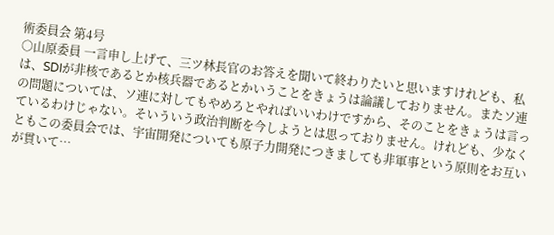術委員会 第4号
○山原委員 一言申し上げて、三ツ林長官のお答えを聞いて終わりたいと思いますけれども、私は、SDIが非核であるとか核兵器であるとかいうことをきょうは論議しておりません。またソ連の問題については、ソ連に対してもやめろとやればいいわけですから、そのことをきょうは言っているわけじゃない。そいういう政治判断を今しようとは思っておりません。けれども、少なくともこの委員会では、宇宙開発についても原子力開発につきましても非軍事という原則をお互いが貫いて…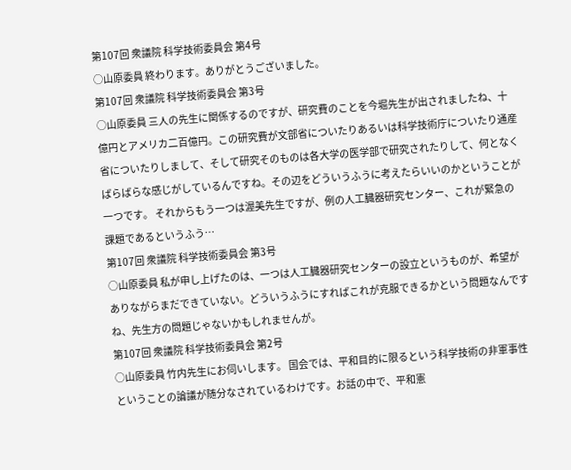第107回 衆議院 科学技術委員会 第4号
○山原委員 終わります。ありがとうございました。
第107回 衆議院 科学技術委員会 第3号
○山原委員 三人の先生に関係するのですが、研究費のことを今堀先生が出されましたね、十億円とアメリカ二百億円。この研究費が文部省についたりあるいは科学技術庁についたり通産省についたりしまして、そして研究そのものは各大学の医学部で研究されたりして、何となくばらばらな感じがしているんですね。その辺をどういうふうに考えたらいいのかということが一つです。 それからもう一つは渥美先生ですが、例の人工臓器研究センター、これが緊急の課題であるというふう…
第107回 衆議院 科学技術委員会 第3号
○山原委員 私が申し上げたのは、一つは人工臓器研究センターの設立というものが、希望がありながらまだできていない。どういうふうにすればこれが克服できるかという問題なんですね、先生方の問題じゃないかもしれませんが。
第107回 衆議院 科学技術委員会 第2号
○山原委員 竹内先生にお伺いします。 国会では、平和目的に限るという科学技術の非軍事性ということの論議が随分なされているわけです。お話の中で、平和憲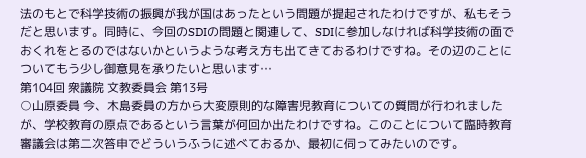法のもとで科学技術の振興が我が国はあったという問題が提起されたわけですが、私もそうだと思います。同時に、今回のSDIの問題と関連して、SDIに参加しなければ科学技術の面でおくれをとるのではないかというような考え方も出てきておるわけですね。その辺のことについてもう少し御意見を承りたいと思います…
第104回 衆議院 文教委員会 第13号
○山原委員 今、木島委員の方から大変原則的な障害児教育についての質問が行われましたが、学校教育の原点であるという言葉が何回か出たわけですね。このことについて臨時教育審議会は第二次答申でどういうふうに述べておるか、最初に伺ってみたいのです。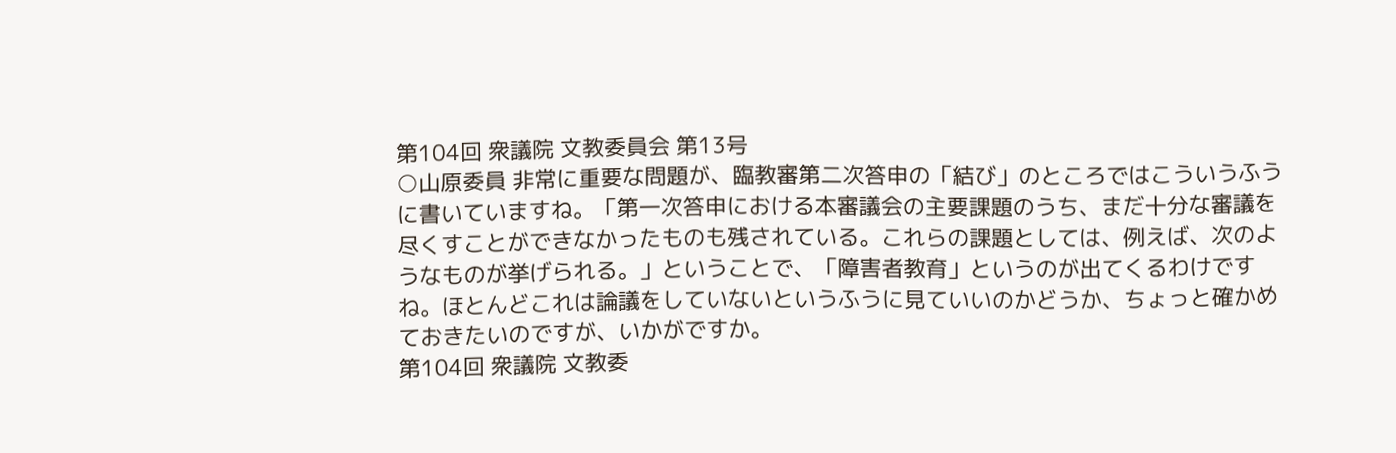第104回 衆議院 文教委員会 第13号
○山原委員 非常に重要な問題が、臨教審第二次答申の「結び」のところではこういうふうに書いていますね。「第一次答申における本審議会の主要課題のうち、まだ十分な審議を尽くすことができなかったものも残されている。これらの課題としては、例えば、次のようなものが挙げられる。」ということで、「障害者教育」というのが出てくるわけですね。ほとんどこれは論議をしていないというふうに見ていいのかどうか、ちょっと確かめておきたいのですが、いかがですか。
第104回 衆議院 文教委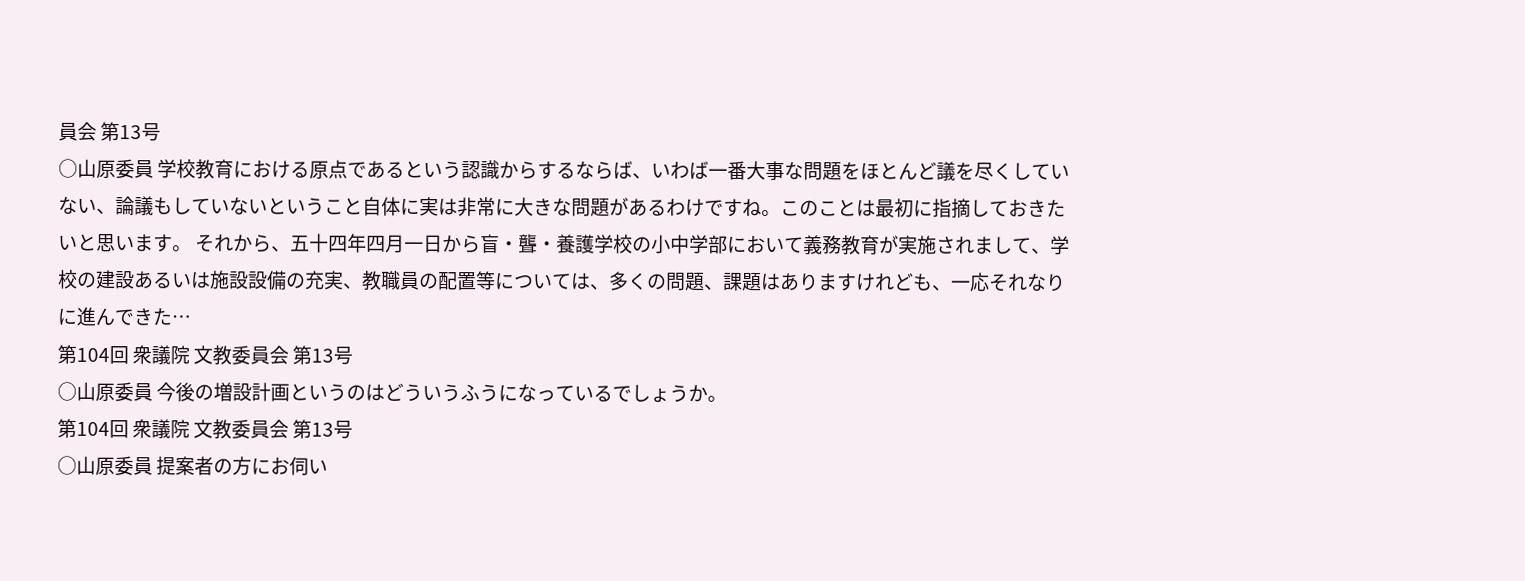員会 第13号
○山原委員 学校教育における原点であるという認識からするならば、いわば一番大事な問題をほとんど議を尽くしていない、論議もしていないということ自体に実は非常に大きな問題があるわけですね。このことは最初に指摘しておきたいと思います。 それから、五十四年四月一日から盲・聾・養護学校の小中学部において義務教育が実施されまして、学校の建設あるいは施設設備の充実、教職員の配置等については、多くの問題、課題はありますけれども、一応それなりに進んできた…
第104回 衆議院 文教委員会 第13号
○山原委員 今後の増設計画というのはどういうふうになっているでしょうか。
第104回 衆議院 文教委員会 第13号
○山原委員 提案者の方にお伺い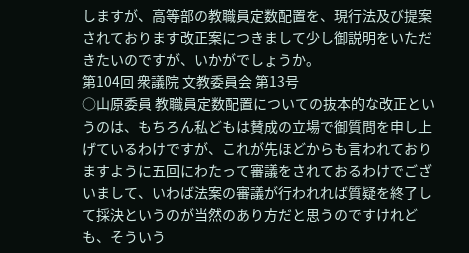しますが、高等部の教職員定数配置を、現行法及び提案されております改正案につきまして少し御説明をいただきたいのですが、いかがでしょうか。
第104回 衆議院 文教委員会 第13号
○山原委員 教職員定数配置についての抜本的な改正というのは、もちろん私どもは賛成の立場で御質問を申し上げているわけですが、これが先ほどからも言われておりますように五回にわたって審議をされておるわけでございまして、いわば法案の審議が行われれば質疑を終了して採決というのが当然のあり方だと思うのですけれども、そういう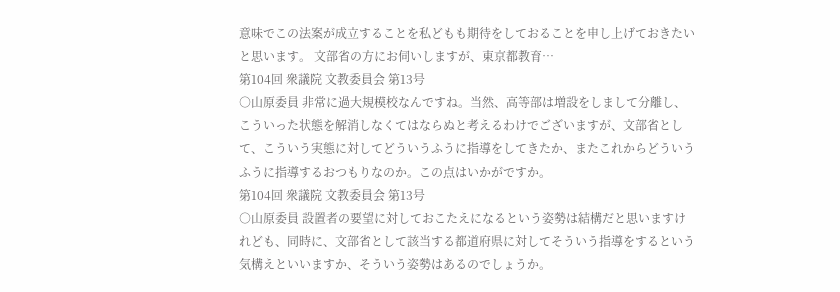意味でこの法案が成立することを私どもも期待をしておることを申し上げておきたいと思います。 文部省の方にお伺いしますが、東京都教育…
第104回 衆議院 文教委員会 第13号
○山原委員 非常に過大規模校なんですね。当然、高等部は増設をしまして分離し、こういった状態を解消しなくてはならぬと考えるわけでございますが、文部省として、こういう実態に対してどういうふうに指導をしてきたか、またこれからどういうふうに指導するおつもりなのか。この点はいかがですか。
第104回 衆議院 文教委員会 第13号
○山原委員 設置者の要望に対しておこたえになるという姿勢は結構だと思いますけれども、同時に、文部省として該当する都道府県に対してそういう指導をするという気構えといいますか、そういう姿勢はあるのでしょうか。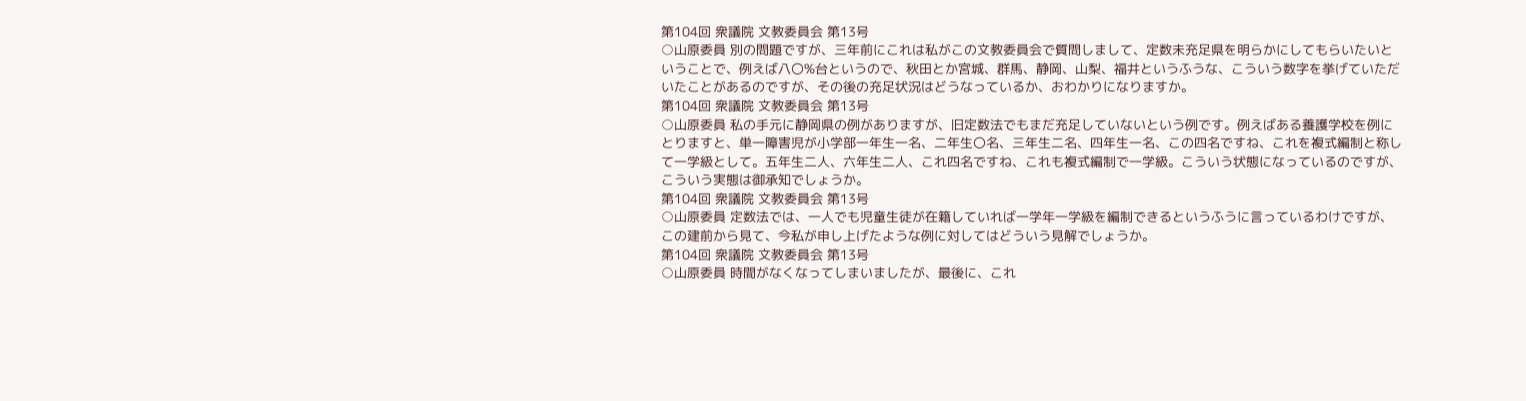第104回 衆議院 文教委員会 第13号
○山原委員 別の問題ですが、三年前にこれは私がこの文教委員会で質問しまして、定数未充足県を明らかにしてもらいたいということで、例えば八〇%台というので、秋田とか宮城、群馬、静岡、山梨、福井というふうな、こういう数字を挙げていただいたことがあるのですが、その後の充足状況はどうなっているか、おわかりになりますか。
第104回 衆議院 文教委員会 第13号
○山原委員 私の手元に静岡県の例がありますが、旧定数法でもまだ充足していないという例です。例えばある養護学校を例にとりますと、単一障害児が小学部一年生一名、二年生〇名、三年生二名、四年生一名、この四名ですね、これを複式編制と称して一学級として。五年生二人、六年生二人、これ四名ですね、これも複式編制で一学級。こういう状態になっているのですが、こういう実態は御承知でしょうか。
第104回 衆議院 文教委員会 第13号
○山原委員 定数法では、一人でも児童生徒が在籍していれば一学年一学級を編制できるというふうに言っているわけですが、この建前から見て、今私が申し上げたような例に対してはどういう見解でしょうか。
第104回 衆議院 文教委員会 第13号
○山原委員 時間がなくなってしまいましたが、最後に、これ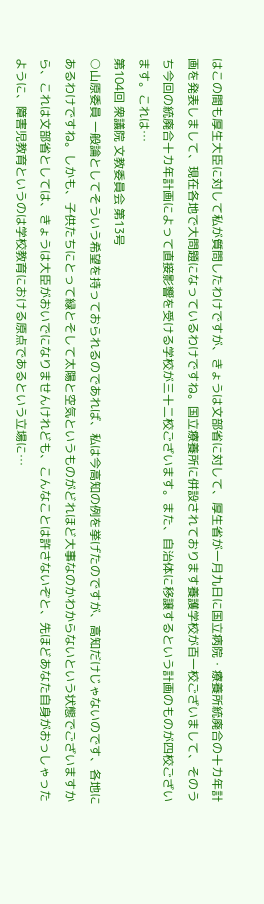はこの間も厚生大臣に対して私が質問したわけですが、きょうは文部省に対して、厚生省が一月九日に国立病院・療養所統廃合の十カ年計画を発表しまして、現在各地で大問題になっているわけですね。国立療養所に併設されております養護学校が百一校ございまして、そのうち今回の統廃合十カ年計画によって直接影響を受ける学校が三十二校ございます。また、自治体に移譲するという計画のものが四校ございます。これは…
第104回 衆議院 文教委員会 第13号
○山原委員 一般論としてそういう希望を持っておられるのであれば、私は今高知の例を挙げたのですが、高知だけじゃないのです、各地にあるわけですね。しかも、子供たちにとって緑とそして太陽と空気というものがどれほど大事なのかわからないという状態でございますから、これは文部省としては、きょうは大臣がおいでになりませんけれども、こんなことは許さないぞと、先ほどあなた自身がおっしゃったように、障害児教育というのは学校教育における原点であるという立場に…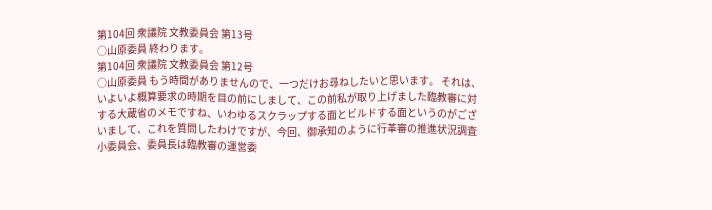第104回 衆議院 文教委員会 第13号
○山原委員 終わります。
第104回 衆議院 文教委員会 第12号
○山原委員 もう時間がありませんので、一つだけお尋ねしたいと思います。 それは、いよいよ概算要求の時期を目の前にしまして、この前私が取り上げました臨教審に対する大蔵省のメモですね、いわゆるスクラップする面とビルドする面というのがございまして、これを質問したわけですが、今回、御承知のように行革審の推進状況調査小委員会、委員長は臨教審の運営委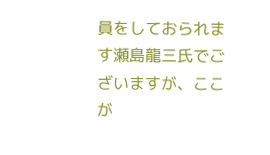員をしておられます瀬島龍三氏でございますが、ここが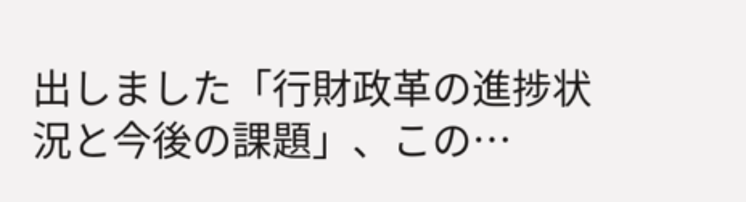出しました「行財政革の進捗状況と今後の課題」、この…